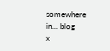somewhere in... blog
x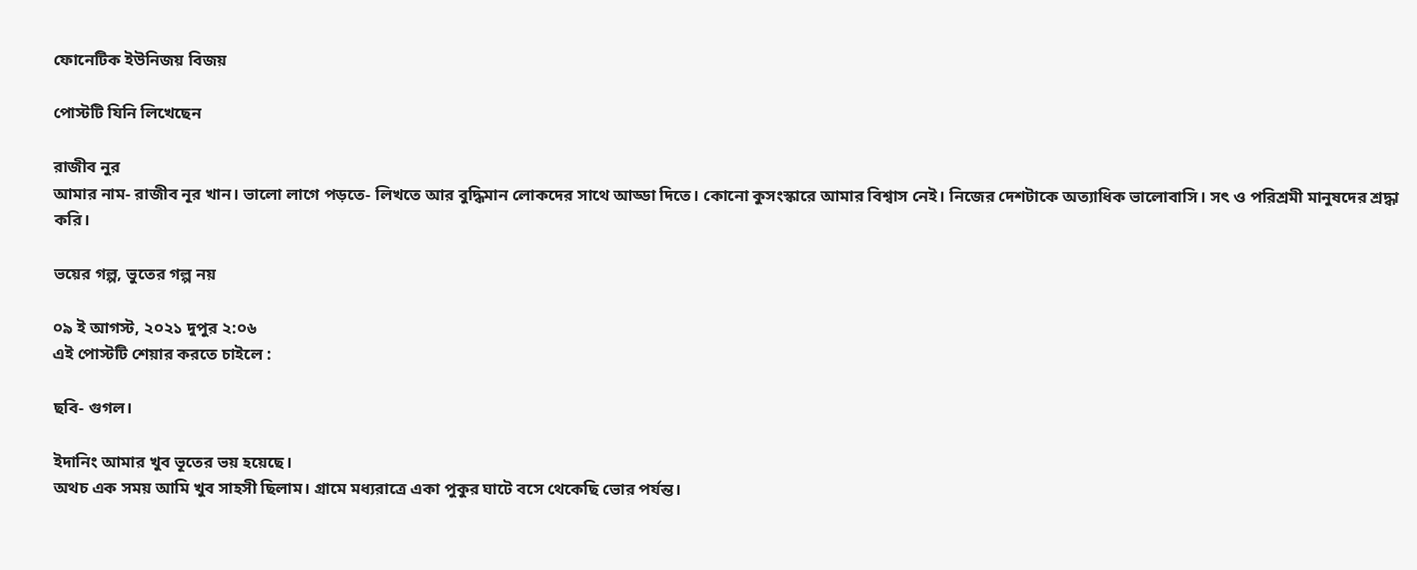ফোনেটিক ইউনিজয় বিজয়

পোস্টটি যিনি লিখেছেন

রাজীব নুর
আমার নাম- রাজীব নূর খান। ভালো লাগে পড়তে- লিখতে আর বুদ্ধিমান লোকদের সাথে আড্ডা দিতে। কোনো কুসংস্কারে আমার বিশ্বাস নেই। নিজের দেশটাকে অত্যাধিক ভালোবাসি। সৎ ও পরিশ্রমী মানুষদের শ্রদ্ধা করি।

ভয়ের গল্প, ভুতের গল্প নয়

০৯ ই আগস্ট, ২০২১ দুপুর ২:০৬
এই পোস্টটি শেয়ার করতে চাইলে :

ছবি- গুগল।

ইদানিং আমার খুব ভূতের ভয় হয়েছে।
অথচ এক সময় আমি খুব সাহসী ছিলাম। গ্রামে মধ্যরাত্রে একা পুকুর ঘাটে বসে থেকেছি ভোর পর্যন্ত।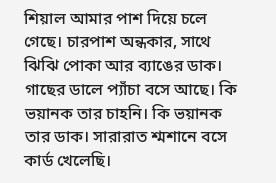শিয়াল আমার পাশ দিয়ে চলে গেছে। চারপাশ অন্ধকার, সাথে ঝিঝি পোকা আর ব্যাঙের ডাক। গাছের ডালে প্যাঁচা বসে আছে। কি ভয়ানক তার চাহনি। কি ভয়ানক তার ডাক। সারারাত শ্মশানে বসে কার্ড খেলেছি।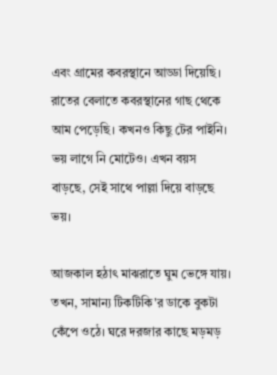এবং গ্রামের কবরস্থানে আড্ডা দিয়েছি। রাতের বেলাতে কবরস্থানের গাছ থেকে আম পেড়েছি। কখনও কিছু টের পাইনি। ভয় লাগে নি মোটেও। এখন বয়স বাড়ছে, সেই সাথে পাল্লা দিয়ে বাড়ছে ভয়।

আজকাল হঠাৎ মাঝরাতে ঘুম ভেঙ্গে যায়।
তখন, সামান্য টিকটিকি'র ডাকে বুকটা কেঁপে ওঠে। ঘরে দরজার কাছে মড়মড়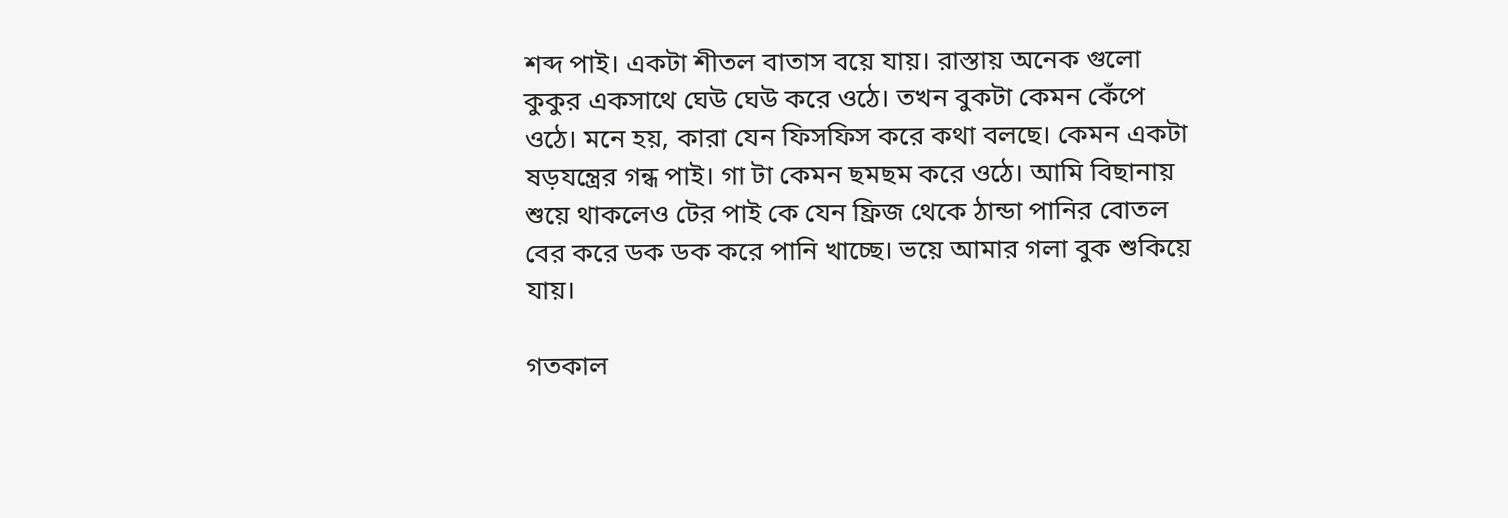শব্দ পাই। একটা শীতল বাতাস বয়ে যায়। রাস্তায় অনেক গুলো কুকুর একসাথে ঘেউ ঘেউ করে ওঠে। তখন বুকটা কেমন কেঁপে ওঠে। মনে হয়, কারা যেন ফিসফিস করে কথা বলছে। কেমন একটা ষড়যন্ত্রের গন্ধ পাই। গা টা কেমন ছমছম করে ওঠে। আমি বিছানায় শুয়ে থাকলেও টের পাই কে যেন ফ্রিজ থেকে ঠান্ডা পানির বোতল বের করে ডক ডক করে পানি খাচ্ছে। ভয়ে আমার গলা বুক শুকিয়ে যায়।

গতকাল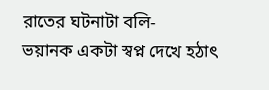রাতের ঘটনাটা বলি-
ভয়ানক একটা স্বপ্ন দেখে হঠাৎ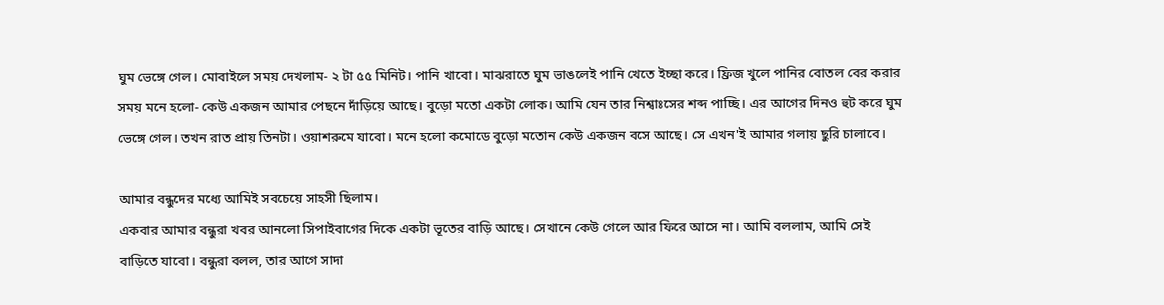ঘুম ভেঙ্গে গেল। মোবাইলে সময় দেখলাম- ২ টা ৫৫ মিনিট। পানি খাবো। মাঝরাতে ঘুম ভাঙলেই পানি খেতে ইচ্ছা করে। ফ্রিজ খুলে পানির বোতল বের করার সময় মনে হলো- কেউ একজন আমার পেছনে দাঁড়িয়ে আছে। বুড়ো মতো একটা লোক। আমি যেন তার নিশ্বাঃসের শব্দ পাচ্ছি। এর আগের দিনও হুট করে ঘুম ভেঙ্গে গেল। তখন রাত প্রায় তিনটা। ওয়াশরুমে যাবো। মনে হলো কমোডে বুড়ো মতোন কেউ একজন বসে আছে। সে এখন'ই আমার গলায় ছুরি চালাবে।

আমার বন্ধুদের মধ্যে আমিই সবচেয়ে সাহসী ছিলাম।
একবার আমার বন্ধুরা খবর আনলো সিপাইবাগের দিকে একটা ভূতের বাড়ি আছে। সেখানে কেউ গেলে আর ফিরে আসে না। আমি বললাম, আমি সেই বাড়িতে যাবো। বন্ধুরা বলল, তার আগে সাদা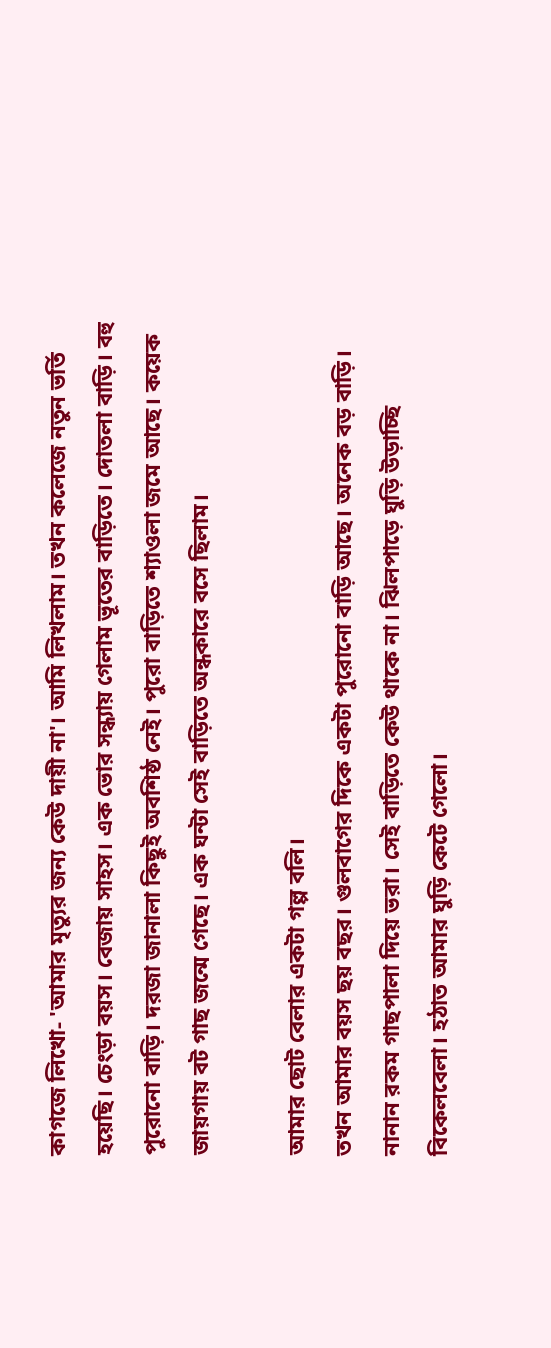কাগজে লিখো- 'আমার মৃত্যুর জন্য কেউ দায়ী না'। আমি লিখলাম। তখন কলেজে নতুন ভর্তি হয়েছি। চেংড়া বয়স। বেজায় সাহস। এক ভোর সন্ধ্যায় গেলাম ভূতের বাড়িতে। দোতলা বাড়ি। বহু পুরোনো বাড়ি। দরজা জানালা কিছুই অবশিষ্ঠ নেই। পুরো বাড়িতে শ্যাওলা জমে আছে। কয়েক জায়গায় বট গাছ জন্মে গেছে। এক ঘন্টা সেই বাড়িতে অন্ধকারে বসে ছিলাম।

আমার ছোট বেলার একটা গল্প বলি।
তখন আমার বয়স ছয় বছর। গুলবাগের দিকে একটা পুরোনো বাড়ি আছে। অনেক বড় বাড়ি। নানান রকম গাছপালা দিয়ে ভরা। সেই বাড়িতে কেউ থাকে না। ঝিলপাড়ে ঘুড়ি উড়াচ্ছি বিকেলবেলা। হঠাত আমার ঘুড়ি কেটে গেলো।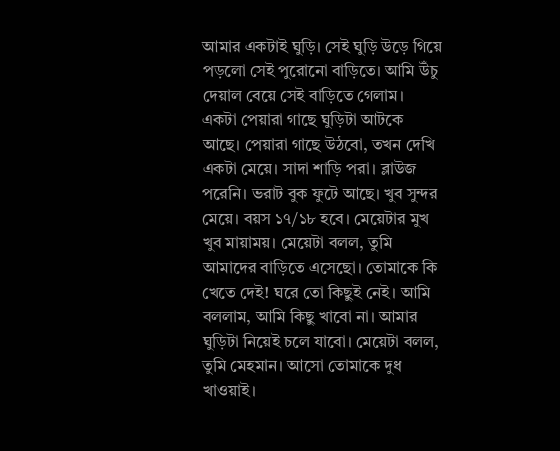আমার একটাই ঘুড়ি। সেই ঘুড়ি উড়ে গিয়ে পড়লো সেই পুরোনো বাড়িতে। আমি উঁচু দেয়াল বেয়ে সেই বাড়িতে গেলাম।
একটা পেয়ারা গাছে ঘুড়িটা আটকে আছে। পেয়ারা গাছে উঠবো, তখন দেখি একটা মেয়ে। সাদা শাড়ি পরা। ব্লাউজ পরেনি। ভরাট বুক ফুটে আছে। খুব সুন্দর মেয়ে। বয়স ১৭/১৮ হবে। মেয়েটার মুখ খুব মায়াময়। মেয়েটা বলল, তুমি আমাদের বাড়িতে এসেছো। তোমাকে কি খেতে দেই! ঘরে তো কিছুই নেই। আমি বললাম, আমি কিছু খাবো না। আমার ঘুড়িটা নিয়েই চলে যাবো। মেয়েটা বলল, তুমি মেহমান। আসো তোমাকে দুধ খাওয়াই।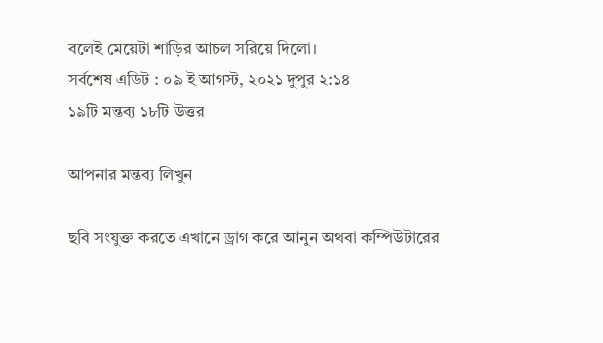বলেই মেয়েটা শাড়ির আচল সরিয়ে দিলো।
সর্বশেষ এডিট : ০৯ ই আগস্ট, ২০২১ দুপুর ২:১৪
১৯টি মন্তব্য ১৮টি উত্তর

আপনার মন্তব্য লিখুন

ছবি সংযুক্ত করতে এখানে ড্রাগ করে আনুন অথবা কম্পিউটারের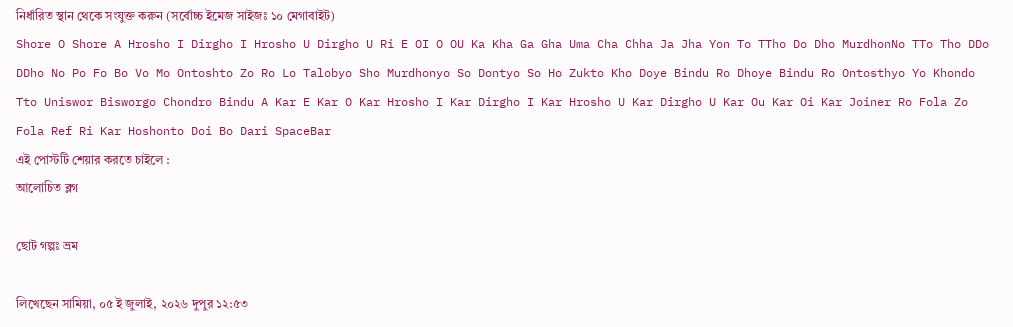নির্ধারিত স্থান থেকে সংযুক্ত করুন (সর্বোচ্চ ইমেজ সাইজঃ ১০ মেগাবাইট)
Shore O Shore A Hrosho I Dirgho I Hrosho U Dirgho U Ri E OI O OU Ka Kha Ga Gha Uma Cha Chha Ja Jha Yon To TTho Do Dho MurdhonNo TTo Tho DDo DDho No Po Fo Bo Vo Mo Ontoshto Zo Ro Lo Talobyo Sho Murdhonyo So Dontyo So Ho Zukto Kho Doye Bindu Ro Dhoye Bindu Ro Ontosthyo Yo Khondo Tto Uniswor Bisworgo Chondro Bindu A Kar E Kar O Kar Hrosho I Kar Dirgho I Kar Hrosho U Kar Dirgho U Kar Ou Kar Oi Kar Joiner Ro Fola Zo Fola Ref Ri Kar Hoshonto Doi Bo Dari SpaceBar
এই পোস্টটি শেয়ার করতে চাইলে :
আলোচিত ব্লগ

ছোট গল্পঃ ভ্রম

লিখেছেন সামিয়া, ০৫ ই জুলাই, ২০২৬ দুপুর ১২:৫৩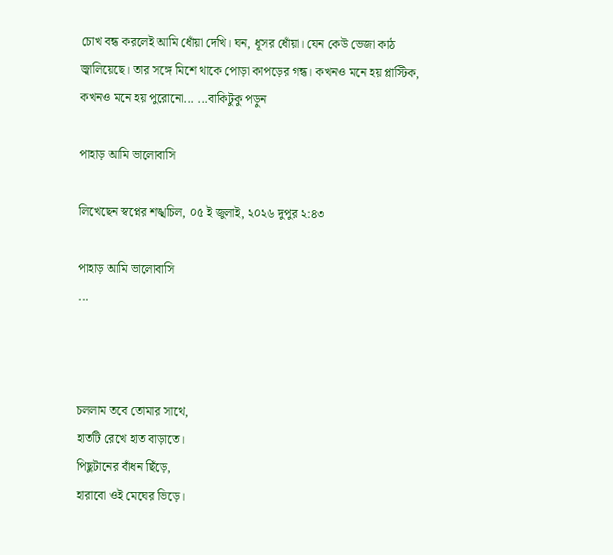চোখ বন্ধ করলেই আমি ধোঁয়া দেখি। ঘন, ধূসর ধোঁয়া। যেন কেউ ভেজা কাঠ জ্বালিয়েছে। তার সঙ্গে মিশে থাকে পোড়া কাপড়ের গন্ধ। কখনও মনে হয় প্লাস্টিক, কখনও মনে হয় পুরোনো... ...বাকিটুকু পড়ুন

পাহাড় আমি ভালোবাসি

লিখেছেন স্বপ্নের শঙ্খচিল, ০৫ ই জুলাই, ২০২৬ দুপুর ২:৪৩

পাহাড় আমি ভালোবাসি
...



চললাম তবে তোমার সাথে,
হাতটি রেখে হাত বাড়াতে।
পিছুটানের বাঁধন ছিঁড়ে,
হারাবো ওই মেঘের ভিড়ে।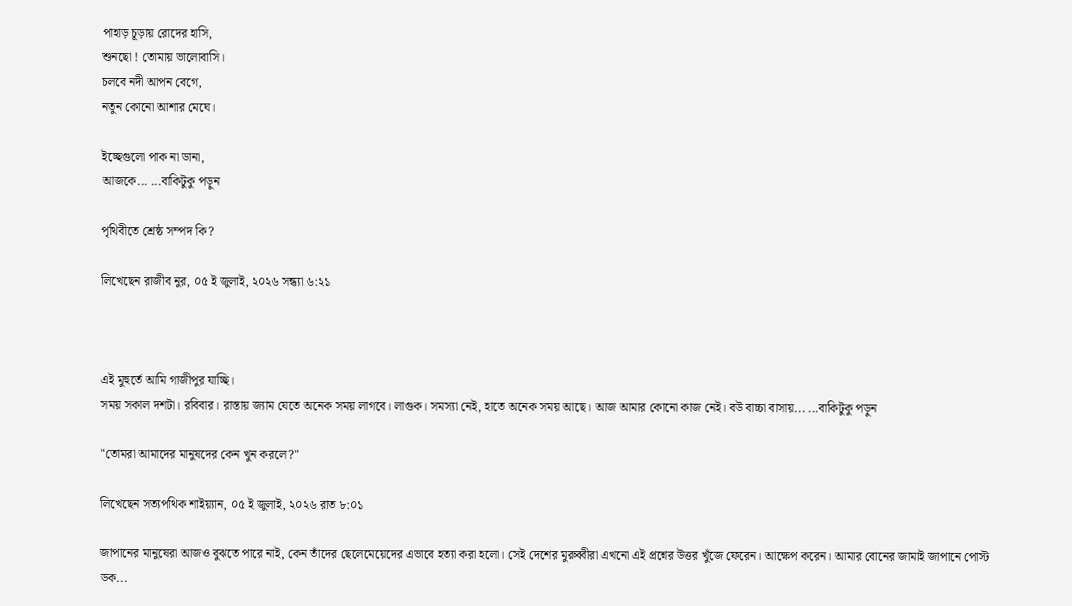পাহাড় চূড়ায় রোদের হাসি,
শুনছো ! তোমায় ভালোবাসি।
চলবে নদী আপন বেগে,
নতুন কোনো আশার মেঘে।

ইচ্ছেগুলো পাক না ডানা,
আজকে... ...বাকিটুকু পড়ুন

পৃথিবীতে শ্রেষ্ঠ সম্পদ কি?

লিখেছেন রাজীব নুর, ০৫ ই জুলাই, ২০২৬ সন্ধ্যা ৬:২১



এই মুহুর্তে আমি গাজীপুর যাচ্ছি।
সময় সকাল দশটা। রবিবার। রাস্তায় জ্যাম যেতে অনেক সময় লাগবে। লাগুক। সমস্যা নেই, হাতে অনেক সময় আছে। আজ আমার কোনো কাজ নেই। বউ বাচ্চা বাসায়... ...বাকিটুকু পড়ুন

"তোমরা আমাদের মানুষদের কেন খুন করলে?"

লিখেছেন সত্যপথিক শাইয়্যান, ০৫ ই জুলাই, ২০২৬ রাত ৮:০১

জাপানের মানুষেরা আজও বুঝতে পারে নাই, কেন তাঁদের ছেলেমেয়েদের এভাবে হত্যা করা হলো। সেই দেশের মুরুব্বীরা এখনো এই প্রশ্নের উত্তর খুঁজে ফেরেন। আক্ষেপ করেন। আমার বোনের জামাই জাপানে পোস্ট ডক...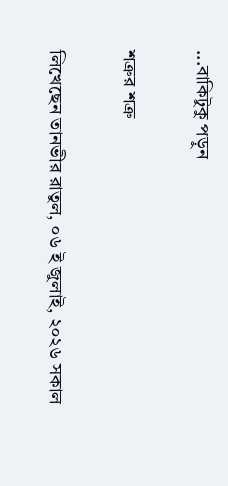...বাকিটুকু পড়ুন

শত্রুর শত্রু

লিখেছেন তানভীর রাতুল, ০৬ ই জুলাই, ২০২৬ সকাল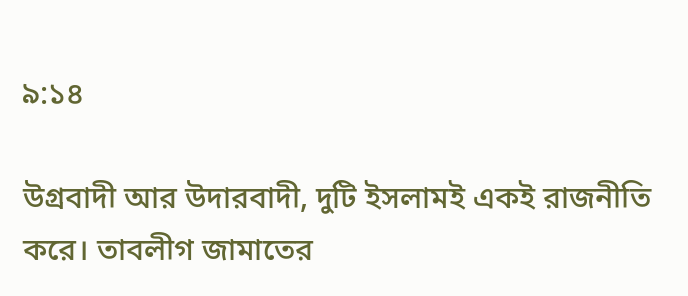৯:১৪

উগ্রবাদী আর উদারবাদী, দুটি ইসলামই একই রাজনীতি করে। তাবলীগ জামাতের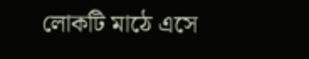লোকটি মাঠে এসে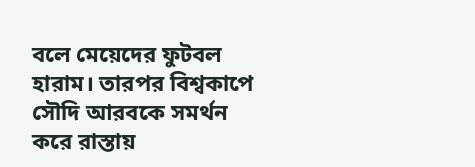বলে মেয়েদের ফুটবল হারাম। তারপর বিশ্বকাপে সৌদি আরবকে সমর্থন করে রাস্তায়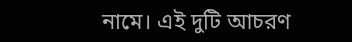নামে। এই দুটি আচরণ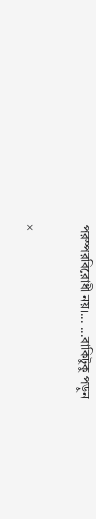পরস্পরবিরোধী নয়।... ...বাকিটুকু পড়ুন

×